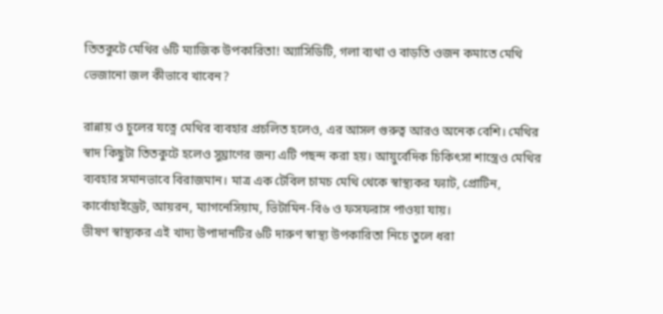তিতকুটে মেথির ৬টি ম্যাজিক উপকারিতা! অ্যাসিডিটি, গলা ব্যথা ও বাড়তি ওজন কমাতে মেথি ভেজানো জল কীভাবে খাবেন?

রান্নায় ও চুলের যত্নে মেথির ব্যবহার প্রচলিত হলেও, এর আসল গুরুত্ব আরও অনেক বেশি। মেথির স্বাদ কিছুটা তিতকুটে হলেও সুঘ্রাণের জন্য এটি পছন্দ করা হয়। আয়ুর্বেদিক চিকিৎসা শাস্ত্রেও মেথির ব্যবহার সমানভাবে বিরাজমান। মাত্র এক টেবিল চামচ মেথি থেকে স্বাস্থ্যকর ফ্যাট, প্রোটিন, কার্বোহাইড্রেট, আয়রন, ম্যাগনেসিয়াম, ভিটামিন-বি৬ ও ফসফরাস পাওয়া যায়।
ভীষণ স্বাস্থ্যকর এই খাদ্য উপাদানটির ৬টি দারুণ স্বাস্থ্য উপকারিতা নিচে তুলে ধরা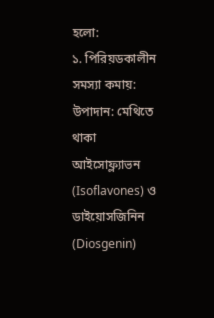হলো:
১. পিরিয়ডকালীন সমস্যা কমায়:
উপাদান: মেথিতে থাকা আইসোফ্ল্যাভন (Isoflavones) ও ডাইয়োসজিনিন (Diosgenin)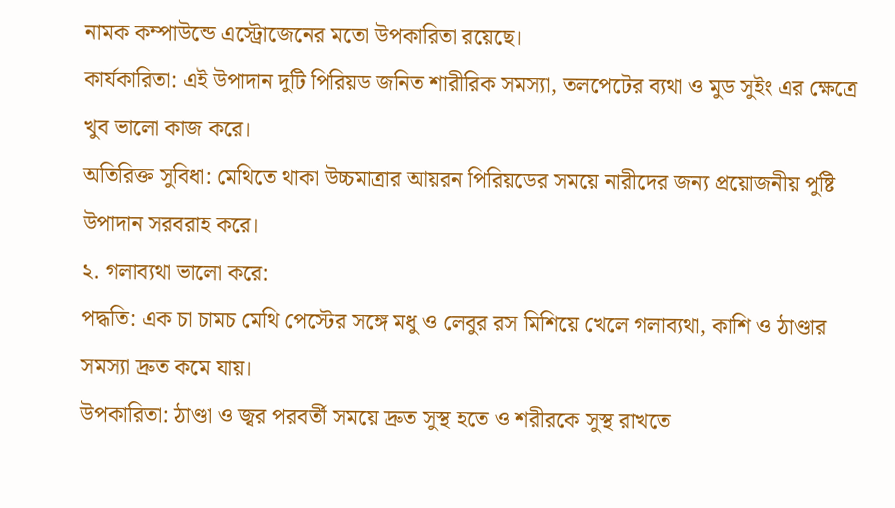নামক কম্পাউন্ডে এস্ট্রোজেনের মতো উপকারিতা রয়েছে।
কার্যকারিতা: এই উপাদান দুটি পিরিয়ড জনিত শারীরিক সমস্যা, তলপেটের ব্যথা ও মুড সুইং এর ক্ষেত্রে খুব ভালো কাজ করে।
অতিরিক্ত সুবিধা: মেথিতে থাকা উচ্চমাত্রার আয়রন পিরিয়ডের সময়ে নারীদের জন্য প্রয়োজনীয় পুষ্টি উপাদান সরবরাহ করে।
২. গলাব্যথা ভালো করে:
পদ্ধতি: এক চা চামচ মেথি পেস্টের সঙ্গে মধু ও লেবুর রস মিশিয়ে খেলে গলাব্যথা, কাশি ও ঠাণ্ডার সমস্যা দ্রুত কমে যায়।
উপকারিতা: ঠাণ্ডা ও জ্বর পরবর্তী সময়ে দ্রুত সুস্থ হতে ও শরীরকে সুস্থ রাখতে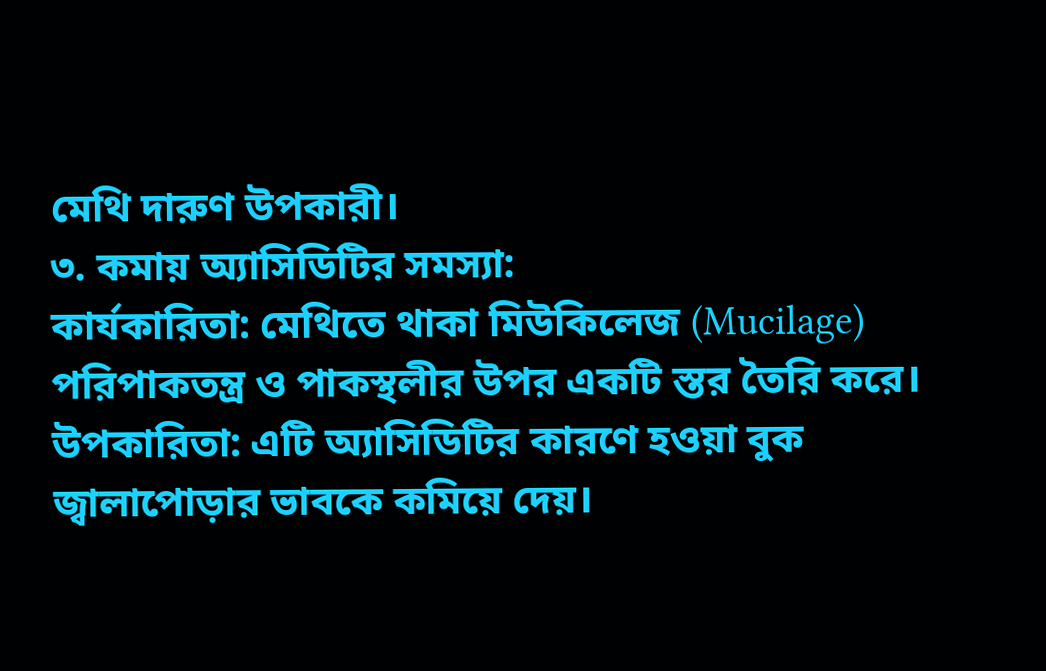মেথি দারুণ উপকারী।
৩. কমায় অ্যাসিডিটির সমস্যা:
কার্যকারিতা: মেথিতে থাকা মিউকিলেজ (Mucilage) পরিপাকতন্ত্র ও পাকস্থলীর উপর একটি স্তর তৈরি করে।
উপকারিতা: এটি অ্যাসিডিটির কারণে হওয়া বুক জ্বালাপোড়ার ভাবকে কমিয়ে দেয়।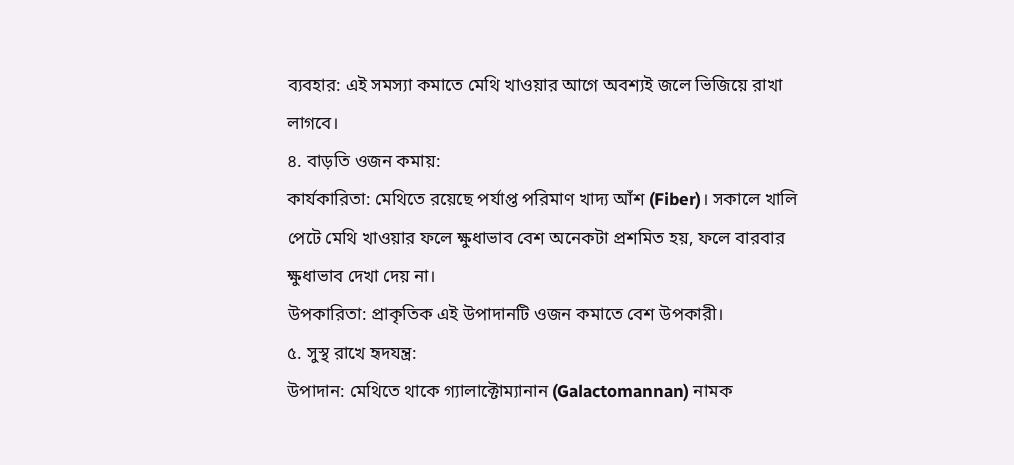ব্যবহার: এই সমস্যা কমাতে মেথি খাওয়ার আগে অবশ্যই জলে ভিজিয়ে রাখা লাগবে।
৪. বাড়তি ওজন কমায়:
কার্যকারিতা: মেথিতে রয়েছে পর্যাপ্ত পরিমাণ খাদ্য আঁশ (Fiber)। সকালে খালি পেটে মেথি খাওয়ার ফলে ক্ষুধাভাব বেশ অনেকটা প্রশমিত হয়, ফলে বারবার ক্ষুধাভাব দেখা দেয় না।
উপকারিতা: প্রাকৃতিক এই উপাদানটি ওজন কমাতে বেশ উপকারী।
৫. সুস্থ রাখে হৃদযন্ত্র:
উপাদান: মেথিতে থাকে গ্যালাক্টোম্যানান (Galactomannan) নামক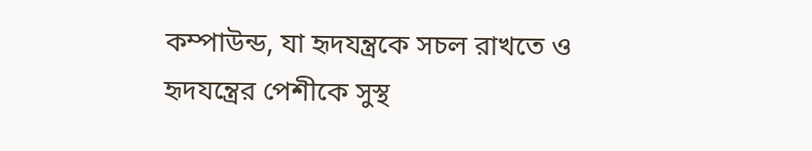কম্পাউন্ড, যা হৃদযন্ত্রকে সচল রাখতে ও হৃদযন্ত্রের পেশীকে সুস্থ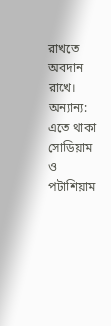রাখতে অবদান রাখে।
অন্যান্য: এতে থাকা সোডিয়াম ও পটাশিয়াম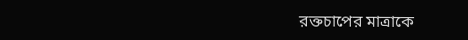রক্তচাপের মাত্রাকে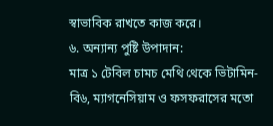স্বাভাবিক রাখতে কাজ করে।
৬. অন্যান্য পুষ্টি উপাদান:
মাত্র ১ টেবিল চামচ মেথি থেকে ভিটামিন-বি৬, ম্যাগনেসিয়াম ও ফসফরাসের মতো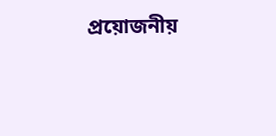প্রয়োজনীয়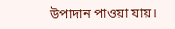উপাদান পাওয়া যায়।